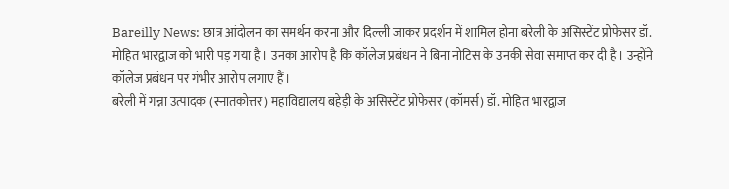Bareilly News: छात्र आंदोलन का समर्थन करना और दिल्ली जाकर प्रदर्शन में शामिल होना बरेली के असिस्टेंट प्रोफेसर डॉ. मोहित भारद्वाज को भारी पड़ गया है। उनका आरोप है कि कॉलेज प्रबंधन ने बिना नोटिस के उनकी सेवा समाप्त कर दी है। उन्होंने कॉलेज प्रबंधन पर गंभीर आरोप लगाए हैं।
बरेली में गन्ना उत्पादक (स्नातकोत्तर) महाविद्यालय बहेड़ी के असिस्टेंट प्रोफेसर (कॉमर्स) डॉ. मोहित भारद्वाज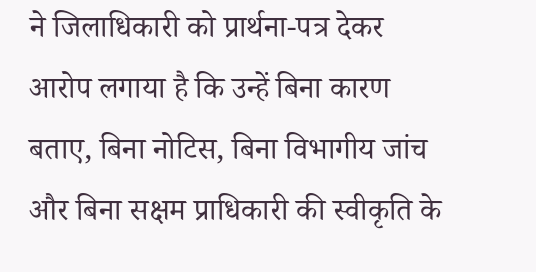ने जिलाधिकारी को प्रार्थना-पत्र देकर आरोप लगाया है कि उन्हें बिना कारण बताए, बिना नोटिस, बिना विभागीय जांच और बिना सक्षम प्राधिकारी की स्वीकृति के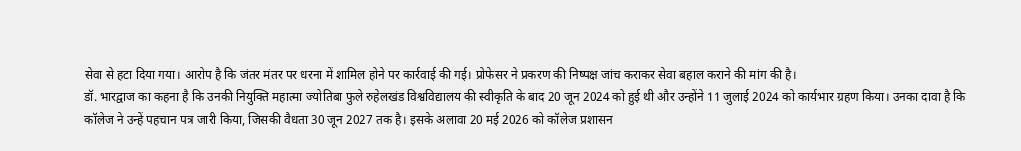सेवा से हटा दिया गया। आरोप है कि जंतर मंतर पर धरना में शामिल होने पर कार्रवाई की गई। प्रोफेसर ने प्रकरण की निष्पक्ष जांच कराकर सेवा बहाल कराने की मांग की है।
डॉ. भारद्वाज का कहना है कि उनकी नियुक्ति महात्मा ज्योतिबा फुले रुहेलखंड विश्वविद्यालय की स्वीकृति के बाद 20 जून 2024 को हुई थी और उन्होंने 11 जुलाई 2024 को कार्यभार ग्रहण किया। उनका दावा है कि कॉलेज ने उन्हें पहचान पत्र जारी किया, जिसकी वैधता 30 जून 2027 तक है। इसके अलावा 20 मई 2026 को कॉलेज प्रशासन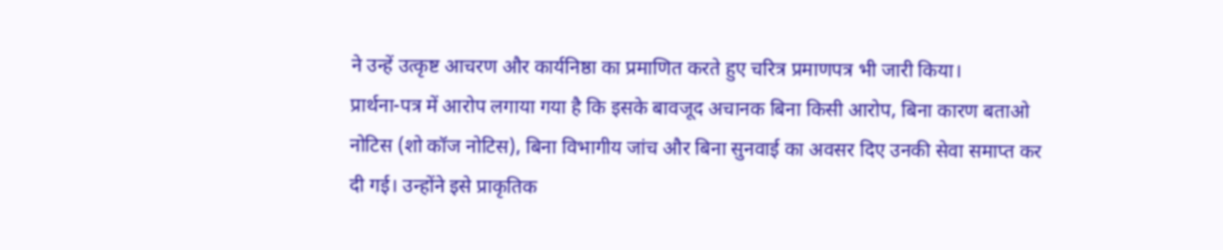ने उन्हें उत्कृष्ट आचरण और कार्यनिष्ठा का प्रमाणित करते हुए चरित्र प्रमाणपत्र भी जारी किया।
प्रार्थना-पत्र में आरोप लगाया गया है कि इसके बावजूद अचानक बिना किसी आरोप, बिना कारण बताओ नोटिस (शो कॉज नोटिस), बिना विभागीय जांच और बिना सुनवाई का अवसर दिए उनकी सेवा समाप्त कर दी गई। उन्होंने इसे प्राकृतिक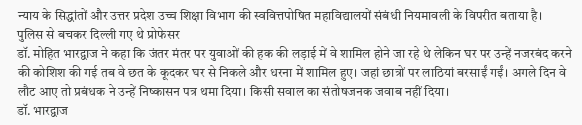न्याय के सिद्धांतों और उत्तर प्रदेश उच्च शिक्षा विभाग की स्ववित्तपोषित महाविद्यालयों संबंधी नियमावली के विपरीत बताया है।
पुलिस से बचकर दिल्ली गए थे प्रोफेसर
डॉ. मोहित भारद्वाज ने कहा कि जंतर मंतर पर युवाओं की हक की लड़ाई में वे शामिल होने जा रहे थे लेकिन घर पर उन्हें नजरबंद करने की कोशिश की गई तब वे छत के कूदकर घर से निकले और धरना में शामिल हुए। जहां छात्रों पर लाठियां बरसाईं गईं। अगले दिन वे लौट आए तो प्रबंधक ने उन्हें निष्कासन पत्र थमा दिया। किसी सवाल का संतोषजनक जवाब नहीं दिया।
डॉ. भारद्वाज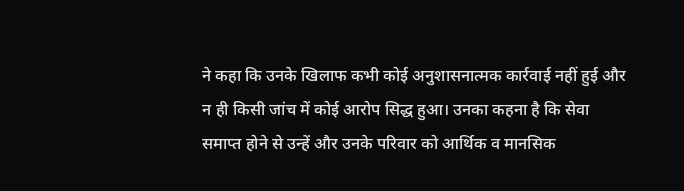ने कहा कि उनके खिलाफ कभी कोई अनुशासनात्मक कार्रवाई नहीं हुई और न ही किसी जांच में कोई आरोप सिद्ध हुआ। उनका कहना है कि सेवा समाप्त होने से उन्हें और उनके परिवार को आर्थिक व मानसिक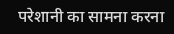परेशानी का सामना करना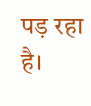पड़ रहा है।